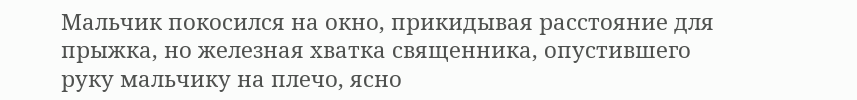Мальчик покосился на окно, прикидывая расстояние для прыжка, но железная хватка священника, опустившего руку мальчику на плечо, ясно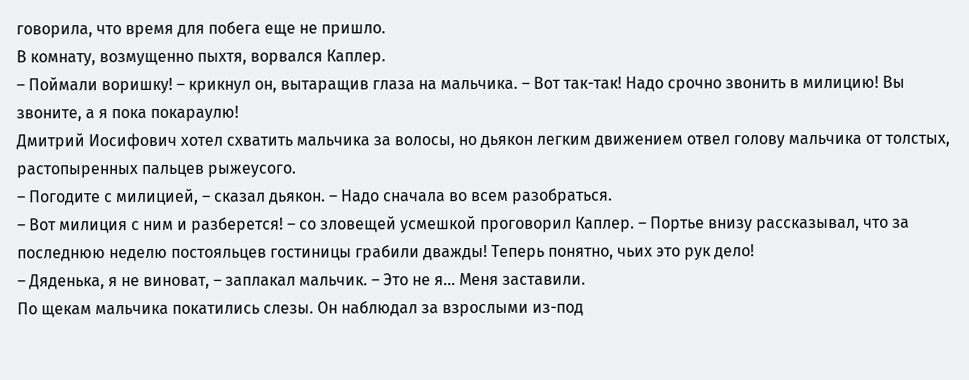говорила, что время для побега еще не пришло.
В комнату, возмущенно пыхтя, ворвался Каплер.
– Поймали воришку! – крикнул он, вытаращив глаза на мальчика. – Вот так-так! Надо срочно звонить в милицию! Вы звоните, а я пока покараулю!
Дмитрий Иосифович хотел схватить мальчика за волосы, но дьякон легким движением отвел голову мальчика от толстых, растопыренных пальцев рыжеусого.
– Погодите с милицией, – сказал дьякон. – Надо сначала во всем разобраться.
– Вот милиция с ним и разберется! – со зловещей усмешкой проговорил Каплер. – Портье внизу рассказывал, что за последнюю неделю постояльцев гостиницы грабили дважды! Теперь понятно, чьих это рук дело!
– Дяденька, я не виноват, – заплакал мальчик. – Это не я… Меня заставили.
По щекам мальчика покатились слезы. Он наблюдал за взрослыми из-под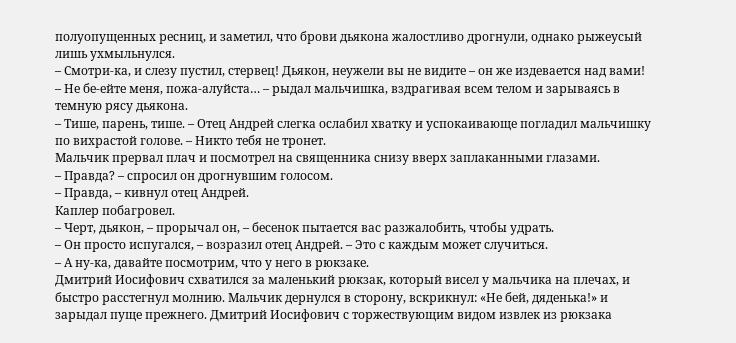полуопущенных ресниц, и заметил, что брови дьякона жалостливо дрогнули, однако рыжеусый лишь ухмыльнулся.
– Смотри-ка, и слезу пустил, стервец! Дьякон, неужели вы не видите – он же издевается над вами!
– Не бе-ейте меня, пожа-алуйста… – рыдал мальчишка, вздрагивая всем телом и зарываясь в темную рясу дьякона.
– Тише, парень, тише. – Отец Андрей слегка ослабил хватку и успокаивающе погладил мальчишку по вихрастой голове. – Никто тебя не тронет.
Мальчик прервал плач и посмотрел на священника снизу вверх заплаканными глазами.
– Правда? – спросил он дрогнувшим голосом.
– Правда, – кивнул отец Андрей.
Каплер побагровел.
– Черт, дьякон, – прорычал он, – бесенок пытается вас разжалобить, чтобы удрать.
– Он просто испугался, – возразил отец Андрей. – Это с каждым может случиться.
– А ну-ка, давайте посмотрим, что у него в рюкзаке.
Дмитрий Иосифович схватился за маленький рюкзак, который висел у мальчика на плечах, и быстро расстегнул молнию. Мальчик дернулся в сторону, вскрикнул: «Не бей, дяденька!» и зарыдал пуще прежнего. Дмитрий Иосифович с торжествующим видом извлек из рюкзака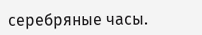серебряные часы.